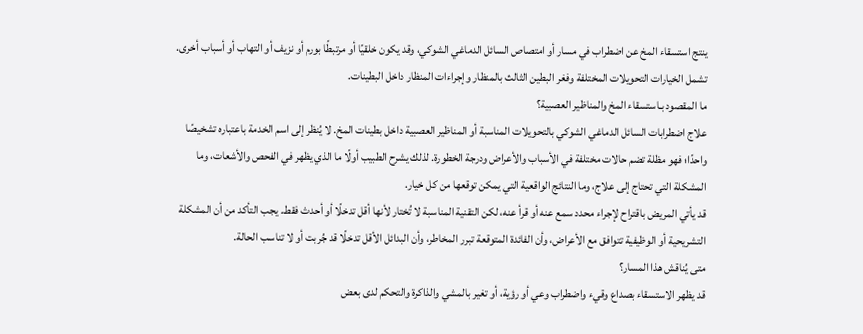ينتج استسقاء المخ عن اضطراب في مسار أو امتصاص السائل الدماغي الشوكي، وقد يكون خلقيًا أو مرتبطًا بورم أو نزيف أو التهاب أو أسباب أخرى. تشمل الخيارات التحويلات المختلفة وفغر البطين الثالث بالمنظار وإجراءات المنظار داخل البطينات.
ما المقصود بـاستسقاء المخ والمناظير العصبية؟
علاج اضطرابات السائل الدماغي الشوكي بالتحويلات المناسبة أو المناظير العصبية داخل بطينات المخ. لا يُنظر إلى اسم الخدمة باعتباره تشخيصًا واحدًا؛ فهو مظلة تضم حالات مختلفة في الأسباب والأعراض ودرجة الخطورة. لذلك يشرح الطبيب أولًا ما الذي يظهر في الفحص والأشعات، وما المشكلة التي تحتاج إلى علاج، وما النتائج الواقعية التي يمكن توقعها من كل خيار.
قد يأتي المريض باقتراح لإجراء محدد سمع عنه أو قرأ عنه، لكن التقنية المناسبة لا تُختار لأنها أقل تدخلًا أو أحدث فقط. يجب التأكد من أن المشكلة التشريحية أو الوظيفية تتوافق مع الأعراض، وأن الفائدة المتوقعة تبرر المخاطر، وأن البدائل الأقل تدخلًا قد جُربت أو لا تناسب الحالة.
متى يُناقش هذا المسار؟
قد يظهر الاستسقاء بصداع وقيء واضطراب وعي أو رؤية، أو تغير بالمشي والذاكرة والتحكم لدى بعض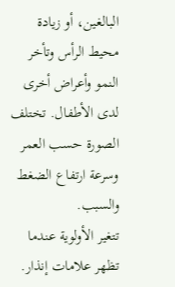البالغين، أو زيادة محيط الرأس وتأخر النمو وأعراض أخرى لدى الأطفال. تختلف الصورة حسب العمر وسرعة ارتفاع الضغط والسبب.
تتغير الأولوية عندما تظهر علامات إنذار.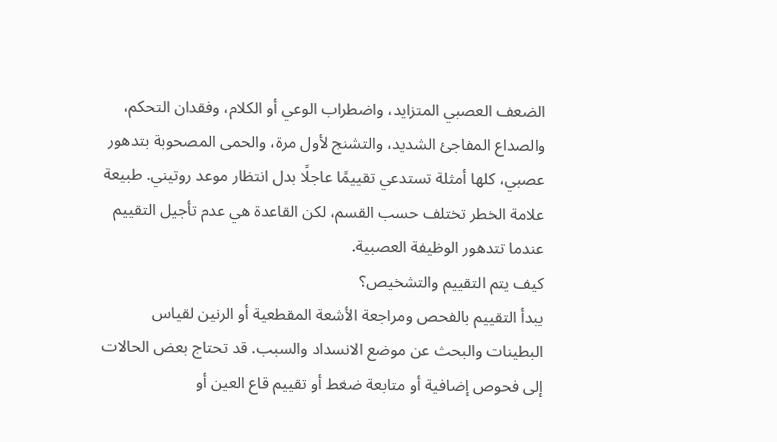الضعف العصبي المتزايد، واضطراب الوعي أو الكلام، وفقدان التحكم، والصداع المفاجئ الشديد، والتشنج لأول مرة، والحمى المصحوبة بتدهور عصبي، كلها أمثلة تستدعي تقييمًا عاجلًا بدل انتظار موعد روتيني. طبيعة علامة الخطر تختلف حسب القسم، لكن القاعدة هي عدم تأجيل التقييم عندما تتدهور الوظيفة العصبية.
كيف يتم التقييم والتشخيص؟
يبدأ التقييم بالفحص ومراجعة الأشعة المقطعية أو الرنين لقياس البطينات والبحث عن موضع الانسداد والسبب. قد تحتاج بعض الحالات إلى فحوص إضافية أو متابعة ضغط أو تقييم قاع العين أو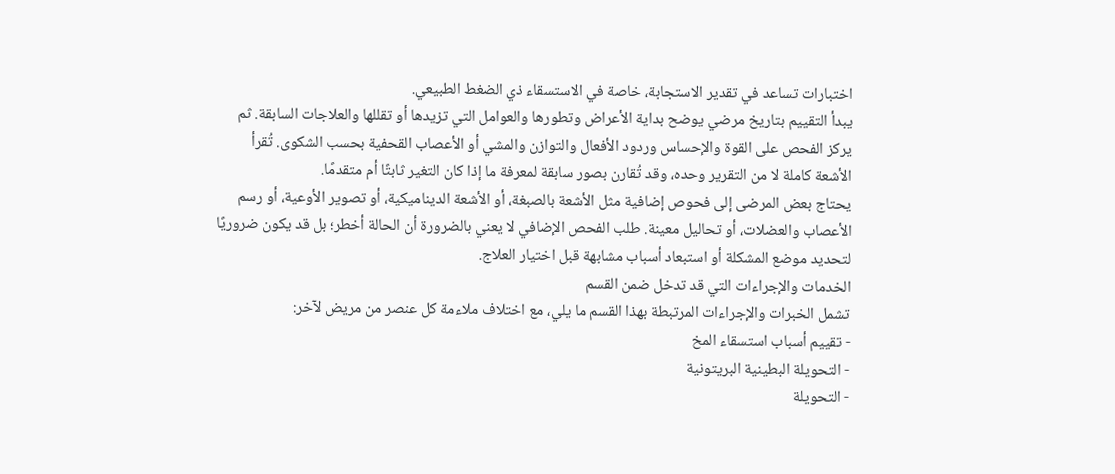اختبارات تساعد في تقدير الاستجابة، خاصة في الاستسقاء ذي الضغط الطبيعي.
يبدأ التقييم بتاريخ مرضي يوضح بداية الأعراض وتطورها والعوامل التي تزيدها أو تقللها والعلاجات السابقة. ثم يركز الفحص على القوة والإحساس وردود الأفعال والتوازن والمشي أو الأعصاب القحفية بحسب الشكوى. تُقرأ الأشعة كاملة لا من التقرير وحده، وقد تُقارن بصور سابقة لمعرفة ما إذا كان التغير ثابتًا أم متقدمًا.
يحتاج بعض المرضى إلى فحوص إضافية مثل الأشعة بالصبغة، أو الأشعة الديناميكية، أو تصوير الأوعية، أو رسم الأعصاب والعضلات، أو تحاليل معينة. طلب الفحص الإضافي لا يعني بالضرورة أن الحالة أخطر؛ بل قد يكون ضروريًا لتحديد موضع المشكلة أو استبعاد أسباب مشابهة قبل اختيار العلاج.
الخدمات والإجراءات التي قد تدخل ضمن القسم
تشمل الخبرات والإجراءات المرتبطة بهذا القسم ما يلي، مع اختلاف ملاءمة كل عنصر من مريض لآخر:
- تقييم أسباب استسقاء المخ
- التحويلة البطينية البريتونية
- التحويلة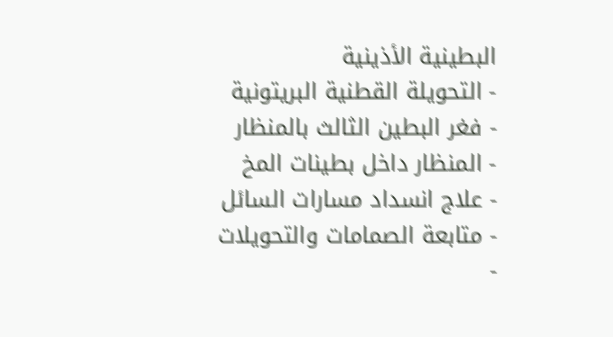البطينية الأذينية
- التحويلة القطنية البريتونية
- فغر البطين الثالث بالمنظار
- المنظار داخل بطينات المخ
- علاج انسداد مسارات السائل
- متابعة الصمامات والتحويلات
-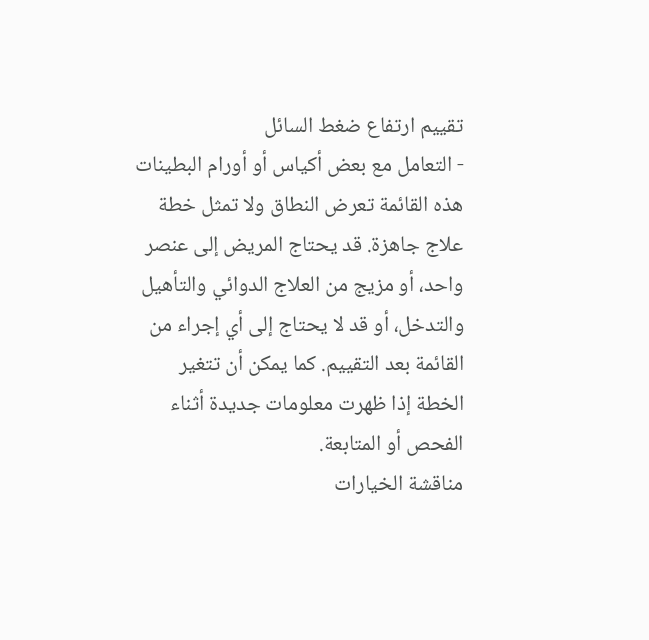تقييم ارتفاع ضغط السائل
- التعامل مع بعض أكياس أو أورام البطينات
هذه القائمة تعرض النطاق ولا تمثل خطة علاج جاهزة. قد يحتاج المريض إلى عنصر واحد، أو مزيج من العلاج الدوائي والتأهيل والتدخل، أو قد لا يحتاج إلى أي إجراء من القائمة بعد التقييم. كما يمكن أن تتغير الخطة إذا ظهرت معلومات جديدة أثناء الفحص أو المتابعة.
مناقشة الخيارات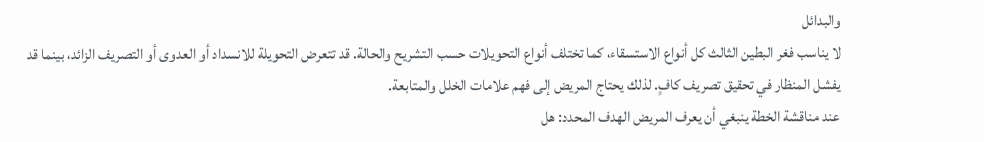والبدائل
لا يناسب فغر البطين الثالث كل أنواع الاستسقاء، كما تختلف أنواع التحويلات حسب التشريح والحالة. قد تتعرض التحويلة للانسداد أو العدوى أو التصريف الزائد، بينما قد يفشل المنظار في تحقيق تصريف كافٍ. لذلك يحتاج المريض إلى فهم علامات الخلل والمتابعة.
عند مناقشة الخطة ينبغي أن يعرف المريض الهدف المحدد: هل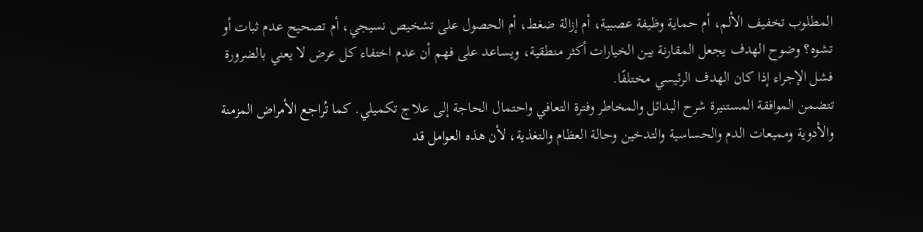المطلوب تخفيف الألم، أم حماية وظيفة عصبية، أم إزالة ضغط، أم الحصول على تشخيص نسيجي، أم تصحيح عدم ثبات أو تشوه؟ وضوح الهدف يجعل المقارنة بين الخيارات أكثر منطقية، ويساعد على فهم أن عدم اختفاء كل عرض لا يعني بالضرورة فشل الإجراء إذا كان الهدف الرئيسي مختلفًا.
تتضمن الموافقة المستنيرة شرح البدائل والمخاطر وفترة التعافي واحتمال الحاجة إلى علاج تكميلي. كما تُراجع الأمراض المزمنة والأدوية ومميعات الدم والحساسية والتدخين وحالة العظام والتغذية، لأن هذه العوامل قد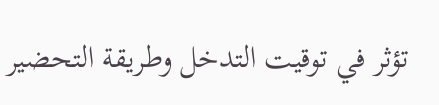تؤثر في توقيت التدخل وطريقة التحضير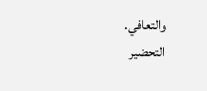والتعافي.
التحضير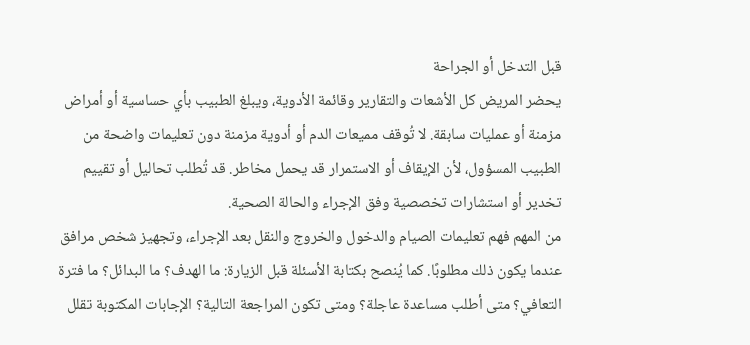قبل التدخل أو الجراحة
يحضر المريض كل الأشعات والتقارير وقائمة الأدوية، ويبلغ الطبيب بأي حساسية أو أمراض مزمنة أو عمليات سابقة. لا تُوقف مميعات الدم أو أدوية مزمنة دون تعليمات واضحة من الطبيب المسؤول، لأن الإيقاف أو الاستمرار قد يحمل مخاطر. قد تُطلب تحاليل أو تقييم تخدير أو استشارات تخصصية وفق الإجراء والحالة الصحية.
من المهم فهم تعليمات الصيام والدخول والخروج والنقل بعد الإجراء، وتجهيز شخص مرافق عندما يكون ذلك مطلوبًا. كما يُنصح بكتابة الأسئلة قبل الزيارة: ما الهدف؟ ما البدائل؟ ما فترة التعافي؟ متى أطلب مساعدة عاجلة؟ ومتى تكون المراجعة التالية؟ الإجابات المكتوبة تقلل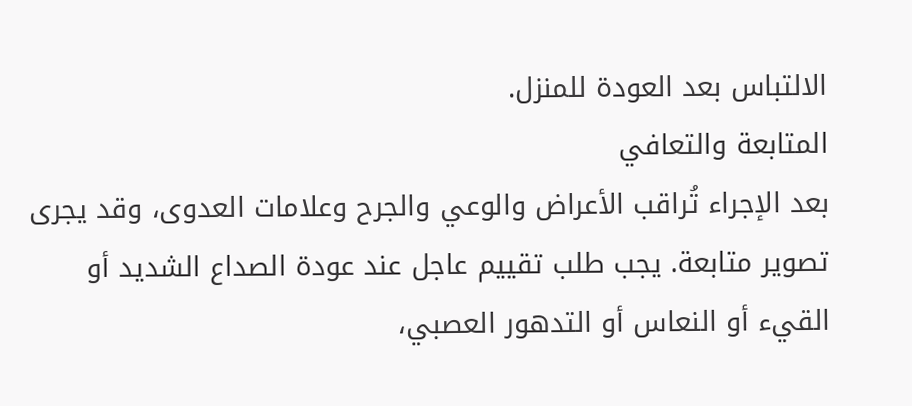الالتباس بعد العودة للمنزل.
المتابعة والتعافي
بعد الإجراء تُراقب الأعراض والوعي والجرح وعلامات العدوى، وقد يجرى تصوير متابعة. يجب طلب تقييم عاجل عند عودة الصداع الشديد أو القيء أو النعاس أو التدهور العصبي،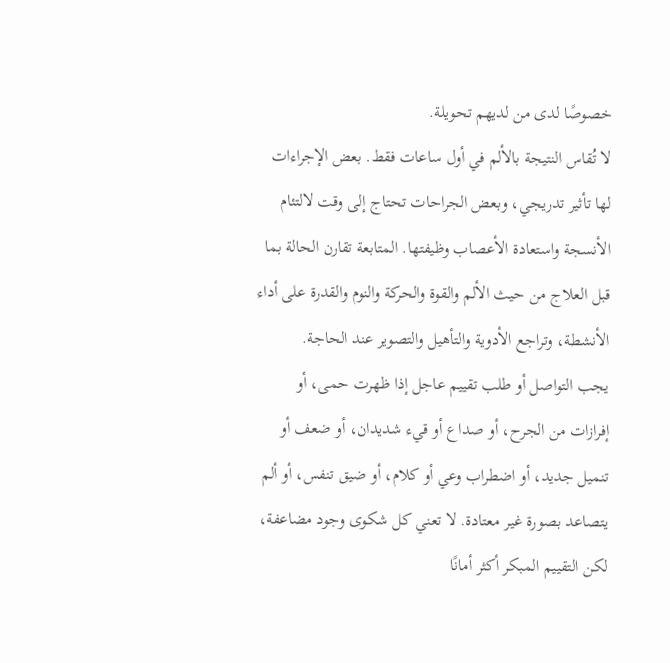خصوصًا لدى من لديهم تحويلة.
لا تُقاس النتيجة بالألم في أول ساعات فقط. بعض الإجراءات لها تأثير تدريجي، وبعض الجراحات تحتاج إلى وقت لالتئام الأنسجة واستعادة الأعصاب وظيفتها. المتابعة تقارن الحالة بما قبل العلاج من حيث الألم والقوة والحركة والنوم والقدرة على أداء الأنشطة، وتراجع الأدوية والتأهيل والتصوير عند الحاجة.
يجب التواصل أو طلب تقييم عاجل إذا ظهرت حمى، أو إفرازات من الجرح، أو صداع أو قيء شديدان، أو ضعف أو تنميل جديد، أو اضطراب وعي أو كلام، أو ضيق تنفس، أو ألم يتصاعد بصورة غير معتادة. لا تعني كل شكوى وجود مضاعفة، لكن التقييم المبكر أكثر أمانًا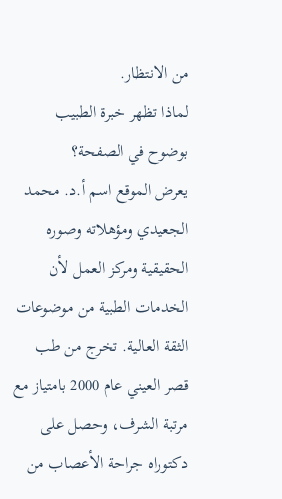من الانتظار.
لماذا تظهر خبرة الطبيب بوضوح في الصفحة؟
يعرض الموقع اسم أ.د. محمد الجعيدي ومؤهلاته وصوره الحقيقية ومركز العمل لأن الخدمات الطبية من موضوعات الثقة العالية. تخرج من طب قصر العيني عام 2000 بامتياز مع مرتبة الشرف، وحصل على دكتوراه جراحة الأعصاب من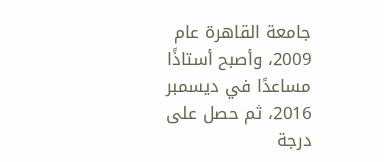جامعة القاهرة عام 2009، وأصبح أستاذًا مساعدًا في ديسمبر 2016، ثم حصل على درجة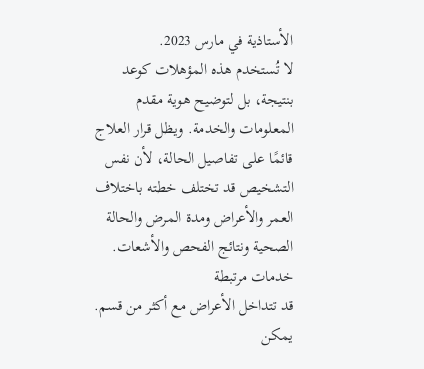الأستاذية في مارس 2023.
لا تُستخدم هذه المؤهلات كوعد بنتيجة، بل لتوضيح هوية مقدم المعلومات والخدمة. ويظل قرار العلاج قائمًا على تفاصيل الحالة، لأن نفس التشخيص قد تختلف خطته باختلاف العمر والأعراض ومدة المرض والحالة الصحية ونتائج الفحص والأشعات.
خدمات مرتبطة
قد تتداخل الأعراض مع أكثر من قسم. يمكن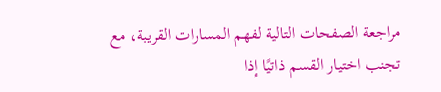مراجعة الصفحات التالية لفهم المسارات القريبة، مع تجنب اختيار القسم ذاتيًا إذا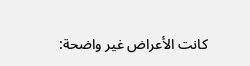كانت الأعراض غير واضحة: